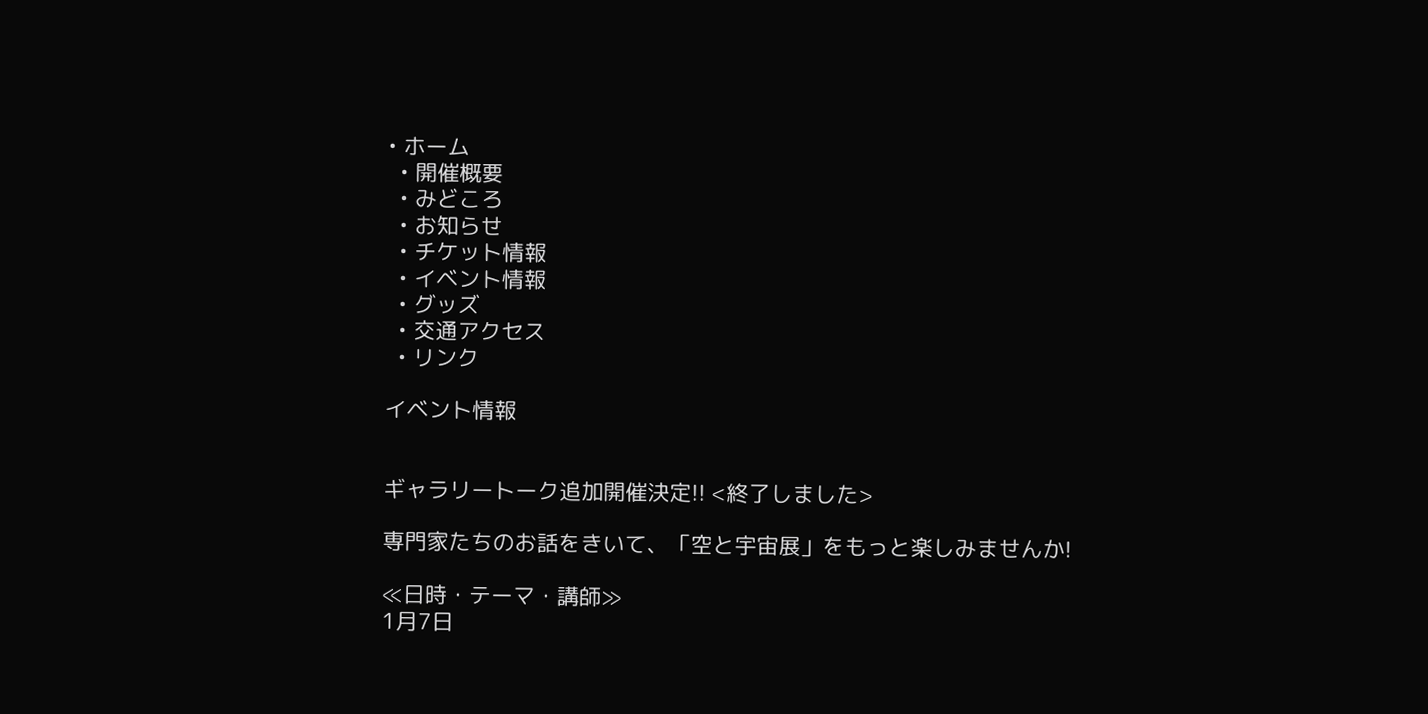• ホーム
  • 開催概要
  • みどころ
  • お知らせ
  • チケット情報
  • イベント情報
  • グッズ
  • 交通アクセス
  • リンク

イベント情報


ギャラリートーク追加開催決定!! <終了しました>

専門家たちのお話をきいて、「空と宇宙展」をもっと楽しみませんか!

≪日時・テーマ・講師≫
1月7日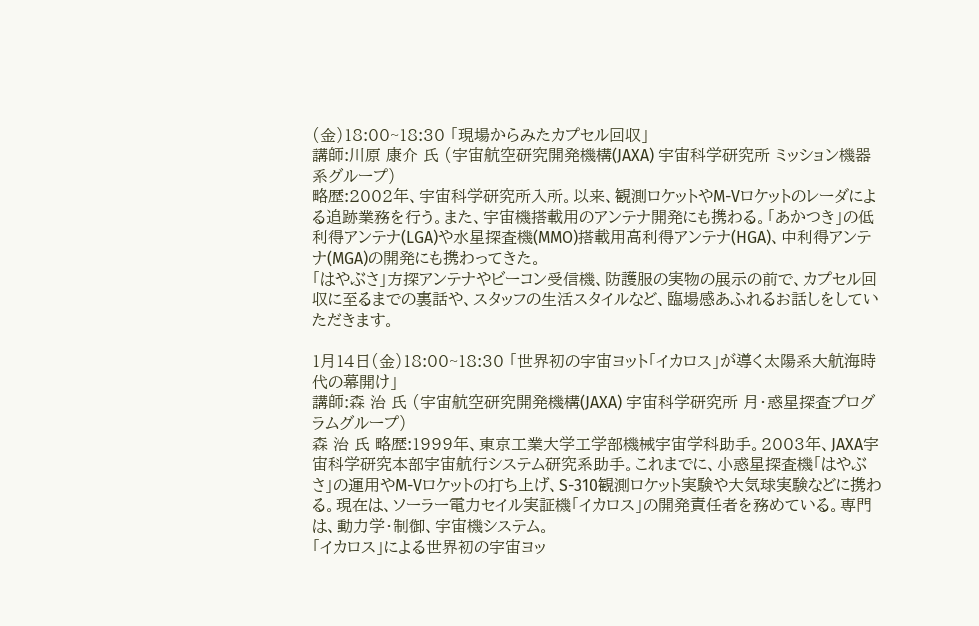(金)18:00~18:30 「現場からみたカプセル回収」
講師:川原 康介 氏 (宇宙航空研究開発機構(JAXA) 宇宙科学研究所 ミッション機器系グループ)
略歴:2002年、宇宙科学研究所入所。以来、観測ロケットやM-Vロケットのレーダによる追跡業務を行う。また、宇宙機搭載用のアンテナ開発にも携わる。「あかつき」の低利得アンテナ(LGA)や水星探査機(MMO)搭載用高利得アンテナ(HGA)、中利得アンテナ(MGA)の開発にも携わってきた。
「はやぶさ」方探アンテナやビーコン受信機、防護服の実物の展示の前で、カプセル回収に至るまでの裏話や、スタッフの生活スタイルなど、臨場感あふれるお話しをしていただきます。

1月14日(金)18:00~18:30 「世界初の宇宙ヨット「イカロス」が導く太陽系大航海時代の幕開け」
講師:森 治 氏 (宇宙航空研究開発機構(JAXA) 宇宙科学研究所 月・惑星探査プログラムグループ)
森 治 氏 略歴:1999年、東京工業大学工学部機械宇宙学科助手。2003年、JAXA宇宙科学研究本部宇宙航行システム研究系助手。これまでに、小惑星探査機「はやぶさ」の運用やM-Vロケットの打ち上げ、S-310観測ロケット実験や大気球実験などに携わる。現在は、ソーラー電力セイル実証機「イカロス」の開発責任者を務めている。専門は、動力学・制御、宇宙機システム。
「イカロス」による世界初の宇宙ヨッ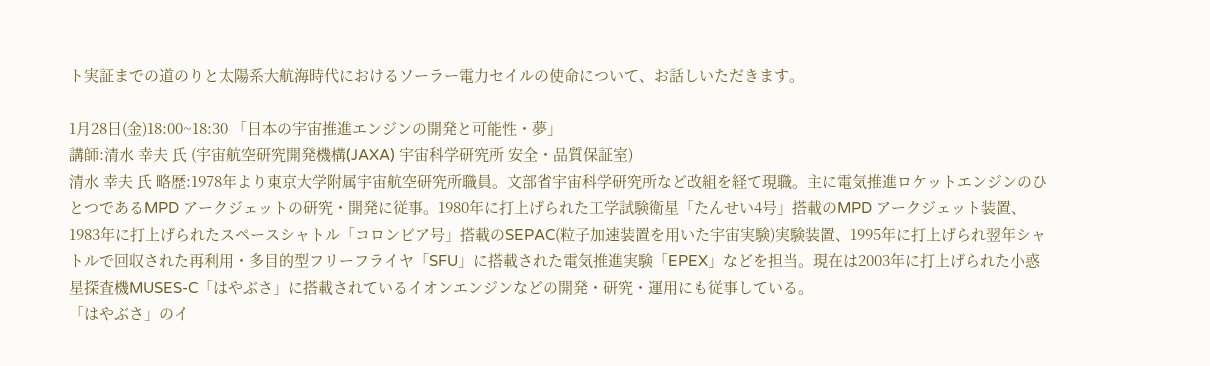ト実証までの道のりと太陽系大航海時代におけるソーラー電力セイルの使命について、お話しいただきます。

1月28日(金)18:00~18:30 「日本の宇宙推進エンジンの開発と可能性・夢」
講師:清水 幸夫 氏 (宇宙航空研究開発機構(JAXA) 宇宙科学研究所 安全・品質保証室)
清水 幸夫 氏 略歴:1978年より東京大学附属宇宙航空研究所職員。文部省宇宙科学研究所など改組を経て現職。主に電気推進ロケットエンジンのひとつであるMPD アークジェットの研究・開発に従事。1980年に打上げられた工学試験衛星「たんせい4号」搭載のMPD アークジェット装置、1983年に打上げられたスペースシャトル「コロンビア号」搭載のSEPAC(粒子加速装置を用いた宇宙実験)実験装置、1995年に打上げられ翌年シャトルで回収された再利用・多目的型フリーフライヤ「SFU」に搭載された電気推進実験「EPEX」などを担当。現在は2003年に打上げられた小惑星探査機MUSES-C「はやぶさ」に搭載されているイオンエンジンなどの開発・研究・運用にも従事している。
「はやぶさ」のイ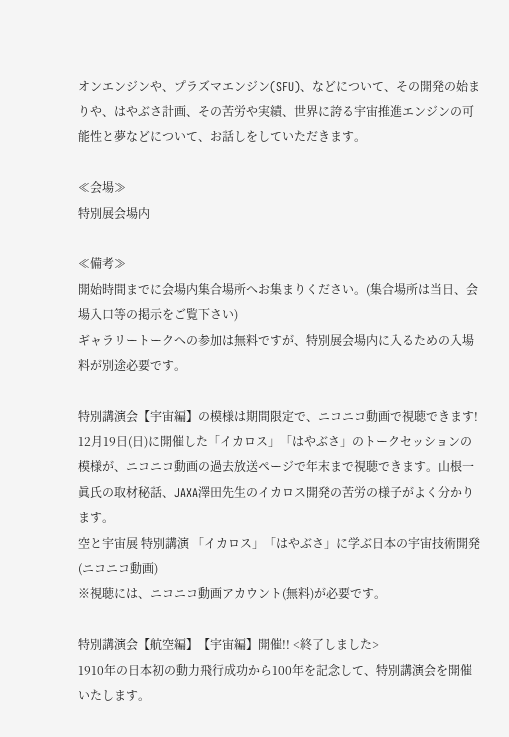オンエンジンや、プラズマエンジン(SFU)、などについて、その開発の始まりや、はやぶさ計画、その苦労や実績、世界に誇る宇宙推進エンジンの可能性と夢などについて、お話しをしていただきます。

≪会場≫
特別展会場内

≪備考≫
開始時間までに会場内集合場所へお集まりください。(集合場所は当日、会場入口等の掲示をご覧下さい)
ギャラリートークへの参加は無料ですが、特別展会場内に入るための入場料が別途必要です。

特別講演会【宇宙編】の模様は期間限定で、ニコニコ動画で視聴できます!
12月19日(日)に開催した「イカロス」「はやぶさ」のトークセッションの模様が、ニコニコ動画の過去放送ページで年末まで視聴できます。山根一眞氏の取材秘話、JAXA澤田先生のイカロス開発の苦労の様子がよく分かります。
空と宇宙展 特別講演 「イカロス」「はやぶさ」に学ぶ日本の宇宙技術開発(ニコニコ動画)
※視聴には、ニコニコ動画アカウント(無料)が必要です。

特別講演会【航空編】【宇宙編】開催!! <終了しました>
1910年の日本初の動力飛行成功から100年を記念して、特別講演会を開催いたします。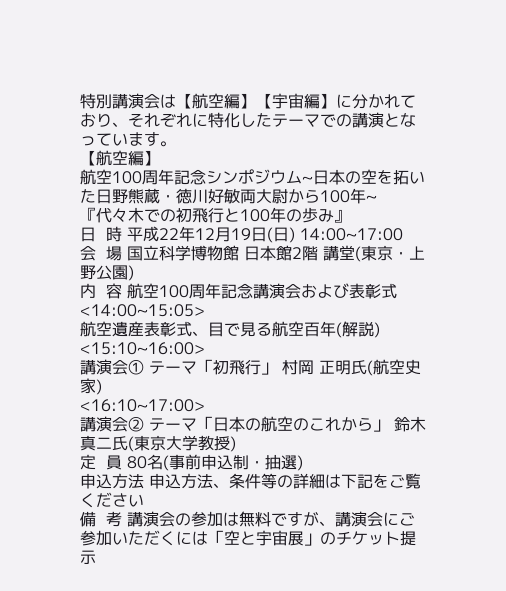特別講演会は【航空編】【宇宙編】に分かれており、それぞれに特化したテーマでの講演となっています。
【航空編】
航空100周年記念シンポジウム~日本の空を拓いた日野熊蔵・徳川好敏両大尉から100年~
『代々木での初飛行と100年の歩み』
日  時 平成22年12月19日(日) 14:00~17:00
会  場 国立科学博物館 日本館2階 講堂(東京・上野公園)
内  容 航空100周年記念講演会および表彰式
<14:00~15:05>
航空遺産表彰式、目で見る航空百年(解説)
<15:10~16:00>
講演会① テーマ「初飛行」 村岡 正明氏(航空史家)
<16:10~17:00>
講演会② テーマ「日本の航空のこれから」 鈴木 真二氏(東京大学教授)
定  員 80名(事前申込制・抽選)
申込方法 申込方法、条件等の詳細は下記をご覧ください
備  考 講演会の参加は無料ですが、講演会にご参加いただくには「空と宇宙展」のチケット提示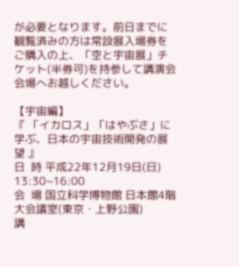が必要となります。前日までに観覧済みの方は常設展入場券をご購入の上、「空と宇宙展」チケット(半券可)を持参して講演会会場へお越しください。

【宇宙編】
『 「イカロス」「はやぶさ」に学ぶ、日本の宇宙技術開発の展望 』
日  時 平成22年12月19日(日) 13:30~16:00
会  場 国立科学博物館 日本館4階 大会議室(東京・上野公園)
講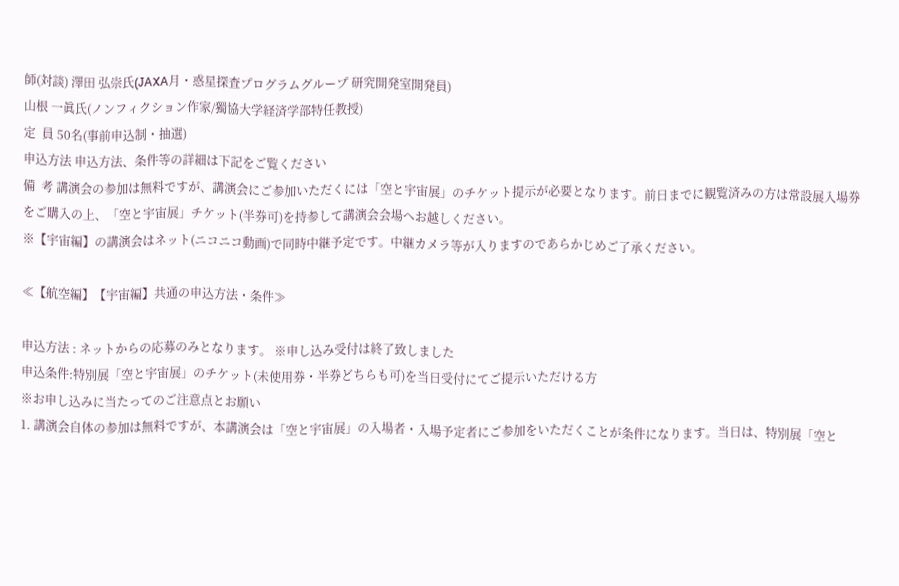師(対談) 澤田 弘崇氏(JAXA月・惑星探査プログラムグループ 研究開発室開発員)
山根 一眞氏(ノンフィクション作家/獨協大学経済学部特任教授)
定  員 50名(事前申込制・抽選)
申込方法 申込方法、条件等の詳細は下記をご覧ください
備  考 講演会の参加は無料ですが、講演会にご参加いただくには「空と宇宙展」のチケット提示が必要となります。前日までに観覧済みの方は常設展入場券をご購入の上、「空と宇宙展」チケット(半券可)を持参して講演会会場へお越しください。
※【宇宙編】の講演会はネット(ニコニコ動画)で同時中継予定です。中継カメラ等が入りますのであらかじめご了承ください。

≪【航空編】【宇宙編】共通の申込方法・条件≫

申込方法 : ネットからの応募のみとなります。 ※申し込み受付は終了致しました
申込条件:特別展「空と宇宙展」のチケット(未使用券・半券どちらも可)を当日受付にてご提示いただける方
※お申し込みに当たってのご注意点とお願い
1. 講演会自体の参加は無料ですが、本講演会は「空と宇宙展」の入場者・入場予定者にご参加をいただくことが条件になります。当日は、特別展「空と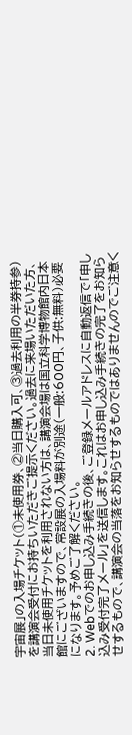宇宙展」の入場チケット(①未使用券、②当日購入可、③過去利用の半券持参)を講演会受付にお持ちいただきご提示ください。過去に来場いただいた方、当日未使用チケットを利用されない方は、講演会場は国立科学博物館内日本館にございますので、常設展の入場料が別途(一般:600円、子供:無料)必要になります。予めご了解ください。
2. Webでのお申し込み手続きの後、ご登録メールアドレスに自動返信で「申し込み受付完了メール」を送信します。これはお申し込み手続きの完了をお知らせするもので、講演会の当落をお知らせするものではありませんのでご注意く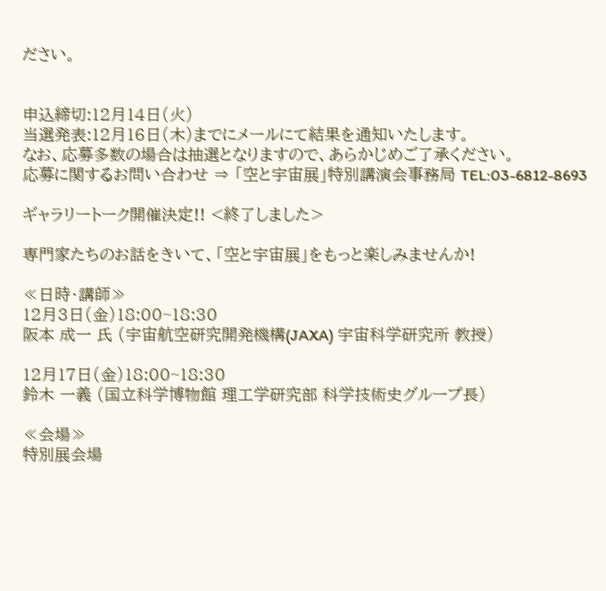ださい。


申込締切:12月14日(火)
当選発表:12月16日(木)までにメールにて結果を通知いたします。
なお、応募多数の場合は抽選となりますので、あらかじめご了承ください。
応募に関するお問い合わせ ⇒ 「空と宇宙展」特別講演会事務局 TEL:03-6812-8693

ギャラリートーク開催決定!! <終了しました>

専門家たちのお話をきいて、「空と宇宙展」をもっと楽しみませんか!

≪日時・講師≫
12月3日(金)18:00~18:30
阪本 成一 氏 (宇宙航空研究開発機構(JAXA) 宇宙科学研究所 教授)

12月17日(金)18:00~18:30
鈴木 一義 (国立科学博物館 理工学研究部 科学技術史グループ長)

≪会場≫
特別展会場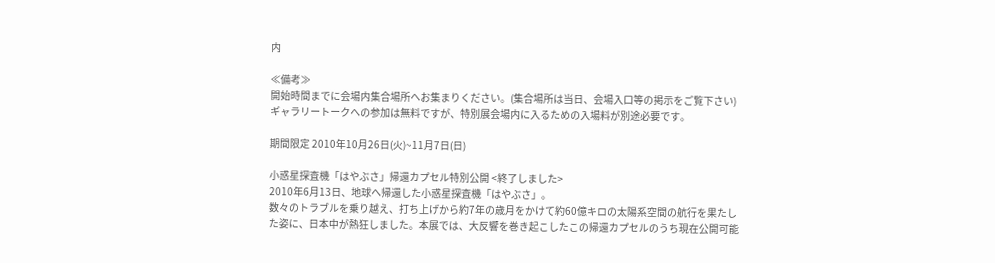内

≪備考≫
開始時間までに会場内集合場所へお集まりください。(集合場所は当日、会場入口等の掲示をご覧下さい)
ギャラリートークへの参加は無料ですが、特別展会場内に入るための入場料が別途必要です。

期間限定 2010年10月26日(火)~11月7日(日)

小惑星探査機「はやぶさ」帰還カプセル特別公開 <終了しました>
2010年6月13日、地球へ帰還した小惑星探査機「はやぶさ」。
数々のトラブルを乗り越え、打ち上げから約7年の歳月をかけて約60億キロの太陽系空間の航行を果たした姿に、日本中が熱狂しました。本展では、大反響を巻き起こしたこの帰還カプセルのうち現在公開可能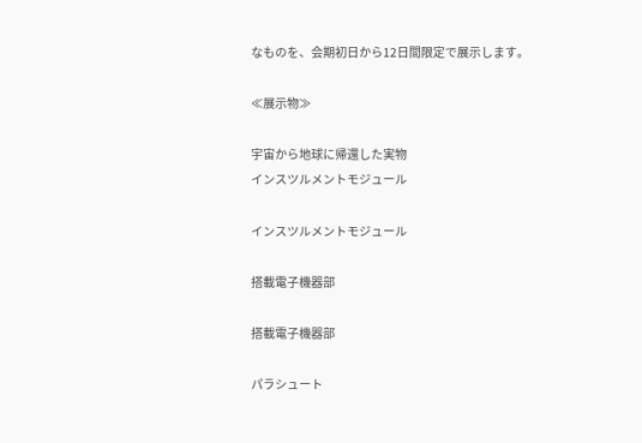なものを、会期初日から12日間限定で展示します。

≪展示物≫

宇宙から地球に帰還した実物
インスツルメントモジュール

インスツルメントモジュール

搭載電子機器部

搭載電子機器部

パラシュート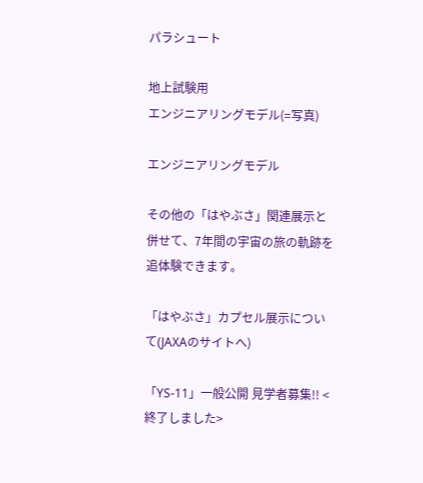パラシュート

地上試験用
エンジニアリングモデル(=写真)

エンジニアリングモデル

その他の「はやぶさ」関連展示と併せて、7年間の宇宙の旅の軌跡を追体験できます。

「はやぶさ」カプセル展示について(JAXAのサイトへ)

「YS-11」一般公開 見学者募集!! <終了しました>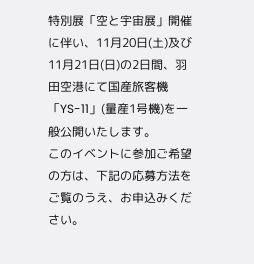特別展「空と宇宙展」開催に伴い、11月20日(土)及び
11月21日(日)の2日間、羽田空港にて国産旅客機
「YS-11」(量産1号機)を一般公開いたします。
このイベントに参加ご希望の方は、下記の応募方法を
ご覧のうえ、お申込みください。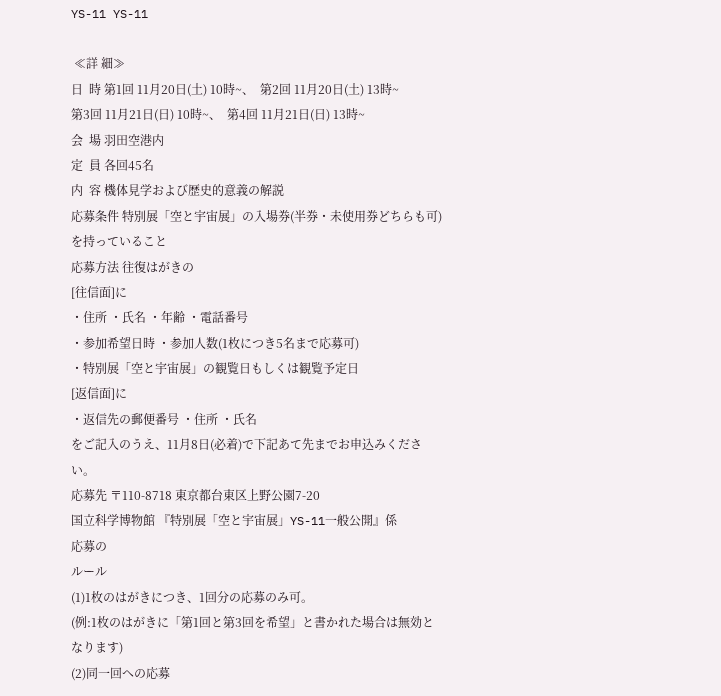YS-11 YS-11

 ≪詳 細≫
日  時 第1回 11月20日(土) 10時~、  第2回 11月20日(土) 13時~
第3回 11月21日(日) 10時~、  第4回 11月21日(日) 13時~
会  場 羽田空港内
定  員 各回45名
内  容 機体見学および歴史的意義の解説
応募条件 特別展「空と宇宙展」の入場券(半券・未使用券どちらも可)を持っていること
応募方法 往復はがきの
[往信面]に
・住所 ・氏名 ・年齢 ・電話番号
・参加希望日時 ・参加人数(1枚につき5名まで応募可)
・特別展「空と宇宙展」の観覧日もしくは観覧予定日
[返信面]に
・返信先の郵便番号 ・住所 ・氏名
をご記入のうえ、11月8日(必着)で下記あて先までお申込みください。
応募先 〒110-8718 東京都台東区上野公園7-20
国立科学博物館 『特別展「空と宇宙展」YS-11一般公開』係
応募の
ルール
(1)1枚のはがきにつき、1回分の応募のみ可。
(例:1枚のはがきに「第1回と第3回を希望」と書かれた場合は無効となります)
(2)同一回への応募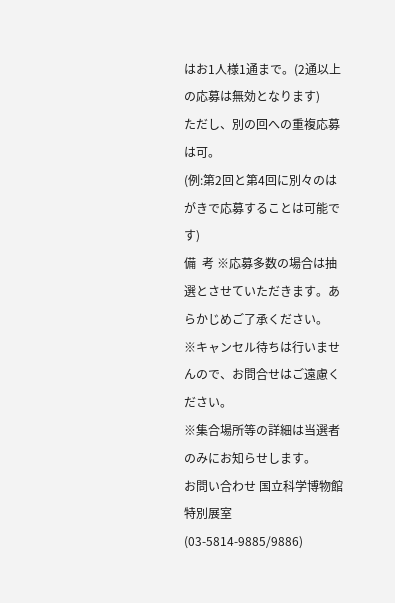はお1人様1通まで。(2通以上の応募は無効となります)
ただし、別の回への重複応募は可。
(例:第2回と第4回に別々のはがきで応募することは可能です)
備  考 ※応募多数の場合は抽選とさせていただきます。あらかじめご了承ください。
※キャンセル待ちは行いませんので、お問合せはご遠慮ください。
※集合場所等の詳細は当選者のみにお知らせします。
お問い合わせ 国立科学博物館 特別展室(03-5814-9885/9886)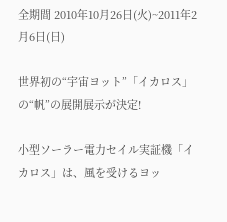全期間 2010年10月26日(火)~2011年2月6日(日)

世界初の“宇宙ヨット”「イカロス」の“帆”の展開展示が決定!

小型ソーラー電力セイル実証機「イカロス」は、風を受けるヨッ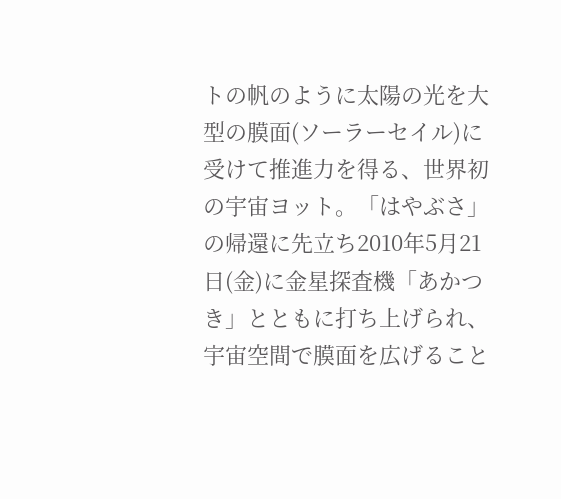トの帆のように太陽の光を大型の膜面(ソーラーセイル)に受けて推進力を得る、世界初の宇宙ヨット。「はやぶさ」の帰還に先立ち2010年5月21日(金)に金星探査機「あかつき」とともに打ち上げられ、宇宙空間で膜面を広げること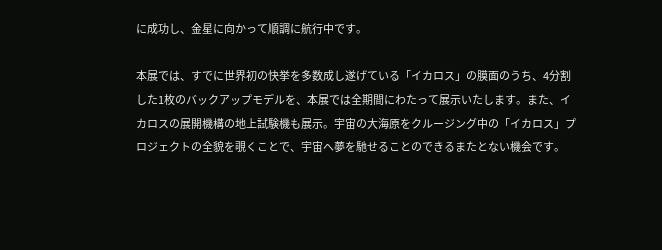に成功し、金星に向かって順調に航行中です。

本展では、すでに世界初の快挙を多数成し遂げている「イカロス」の膜面のうち、4分割した1枚のバックアップモデルを、本展では全期間にわたって展示いたします。また、イカロスの展開機構の地上試験機も展示。宇宙の大海原をクルージング中の「イカロス」プロジェクトの全貌を覗くことで、宇宙へ夢を馳せることのできるまたとない機会です。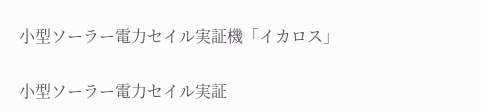小型ソーラー電力セイル実証機「イカロス」

小型ソーラー電力セイル実証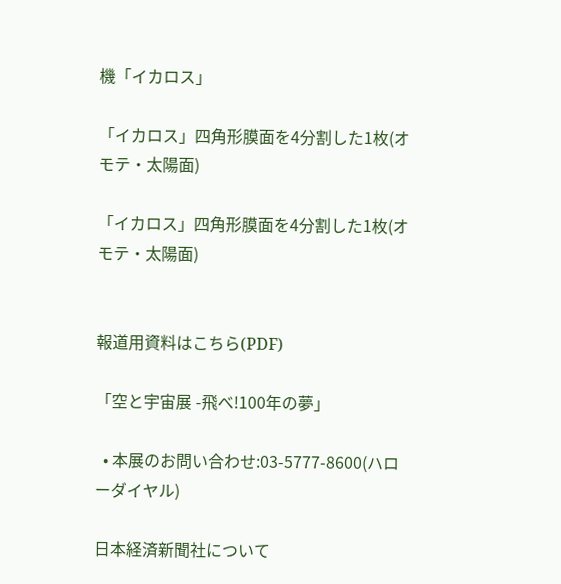機「イカロス」

「イカロス」四角形膜面を4分割した1枚(オモテ・太陽面)

「イカロス」四角形膜面を4分割した1枚(オモテ・太陽面)


報道用資料はこちら(PDF)

「空と宇宙展 -飛べ!100年の夢」

  • 本展のお問い合わせ:03-5777-8600(ハローダイヤル)

日本経済新聞社について